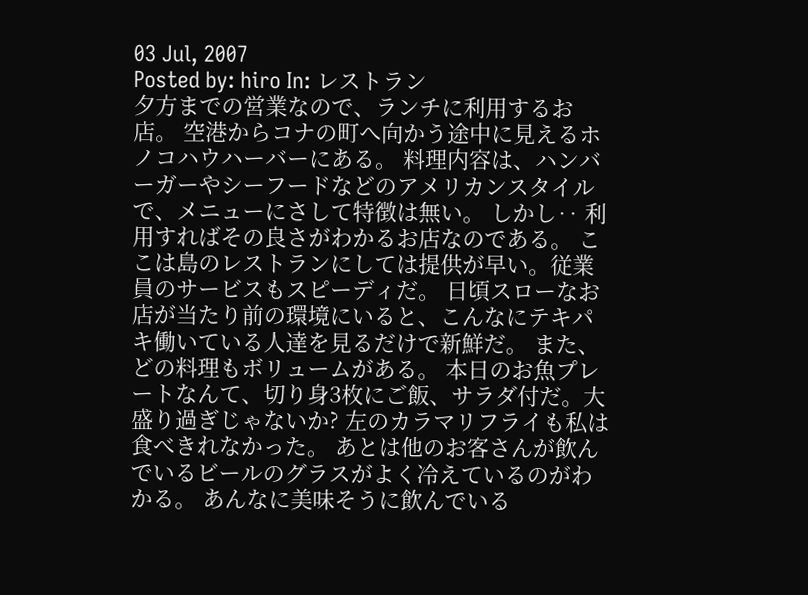03 Jul, 2007
Posted by: hiro In: レストラン
夕方までの営業なので、ランチに利用するお店。 空港からコナの町へ向かう途中に見えるホノコハウハーバーにある。 料理内容は、ハンバーガーやシーフードなどのアメリカンスタイルで、メニューにさして特徴は無い。 しかし‥ 利用すればその良さがわかるお店なのである。 ここは島のレストランにしては提供が早い。従業員のサービスもスピーディだ。 日頃スローなお店が当たり前の環境にいると、こんなにテキパキ働いている人達を見るだけで新鮮だ。 また、どの料理もボリュームがある。 本日のお魚プレートなんて、切り身3枚にご飯、サラダ付だ。大盛り過ぎじゃないか? 左のカラマリフライも私は食べきれなかった。 あとは他のお客さんが飲んでいるビールのグラスがよく冷えているのがわかる。 あんなに美味そうに飲んでいる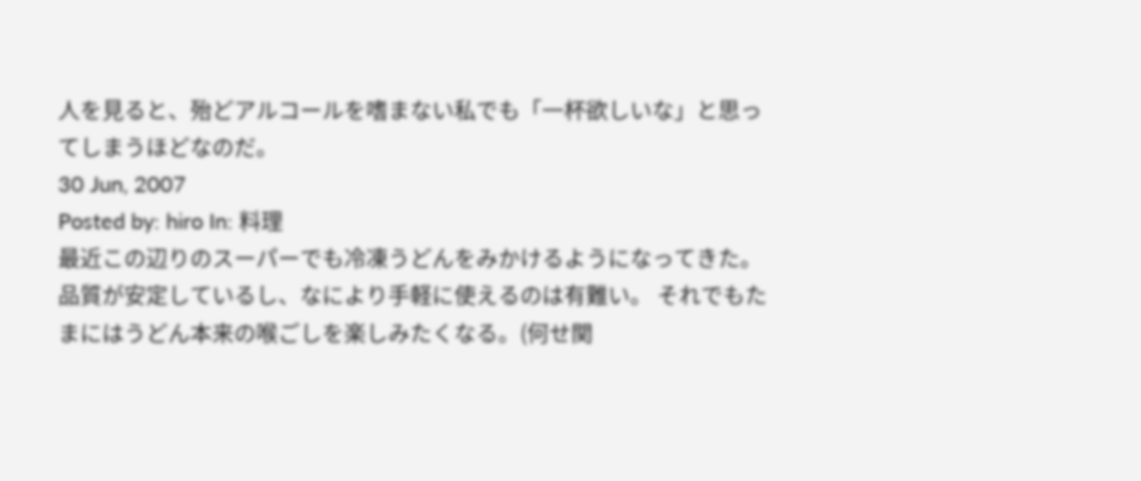人を見ると、殆どアルコールを嗜まない私でも「一杯欲しいな」と思ってしまうほどなのだ。
30 Jun, 2007
Posted by: hiro In: 料理
最近この辺りのスーパーでも冷凍うどんをみかけるようになってきた。 品質が安定しているし、なにより手軽に使えるのは有難い。 それでもたまにはうどん本来の喉ごしを楽しみたくなる。(何せ関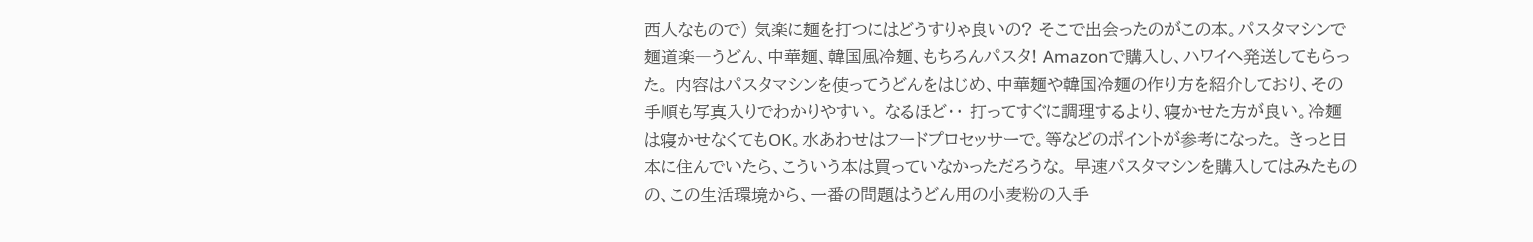西人なもので) 気楽に麺を打つにはどうすりゃ良いの? そこで出会ったのがこの本。パスタマシンで麺道楽―うどん、中華麺、韓国風冷麺、もちろんパスタ! Amazonで購入し、ハワイへ発送してもらった。 内容はパスタマシンを使ってうどんをはじめ、中華麺や韓国冷麺の作り方を紹介しており、その手順も写真入りでわかりやすい。 なるほど‥ 打ってすぐに調理するより、寝かせた方が良い。冷麺は寝かせなくてもOK。水あわせはフードプロセッサーで。等などのポイントが参考になった。 きっと日本に住んでいたら、こういう本は買っていなかっただろうな。 早速パスタマシンを購入してはみたものの、この生活環境から、一番の問題はうどん用の小麦粉の入手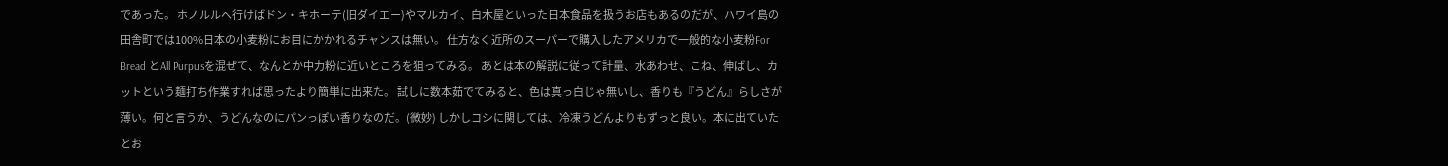であった。 ホノルルへ行けばドン・キホーテ(旧ダイエー)やマルカイ、白木屋といった日本食品を扱うお店もあるのだが、ハワイ島の田舎町では100%日本の小麦粉にお目にかかれるチャンスは無い。 仕方なく近所のスーパーで購入したアメリカで一般的な小麦粉For Bread とAll Purpusを混ぜて、なんとか中力粉に近いところを狙ってみる。 あとは本の解説に従って計量、水あわせ、こね、伸ばし、カットという麺打ち作業すれば思ったより簡単に出来た。 試しに数本茹でてみると、色は真っ白じゃ無いし、香りも『うどん』らしさが薄い。何と言うか、うどんなのにパンっぽい香りなのだ。(微妙) しかしコシに関しては、冷凍うどんよりもずっと良い。本に出ていたとお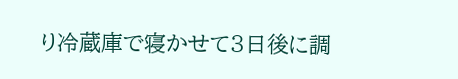り冷蔵庫で寝かせて3日後に調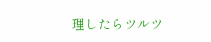理したらツルツ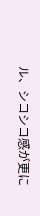ル、シコシコ感が更に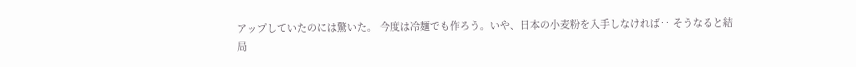アップしていたのには驚いた。 今度は冷麺でも作ろう。いや、日本の小麦粉を入手しなければ‥ そうなると結局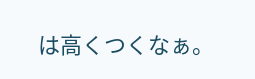は高くつくなぁ。